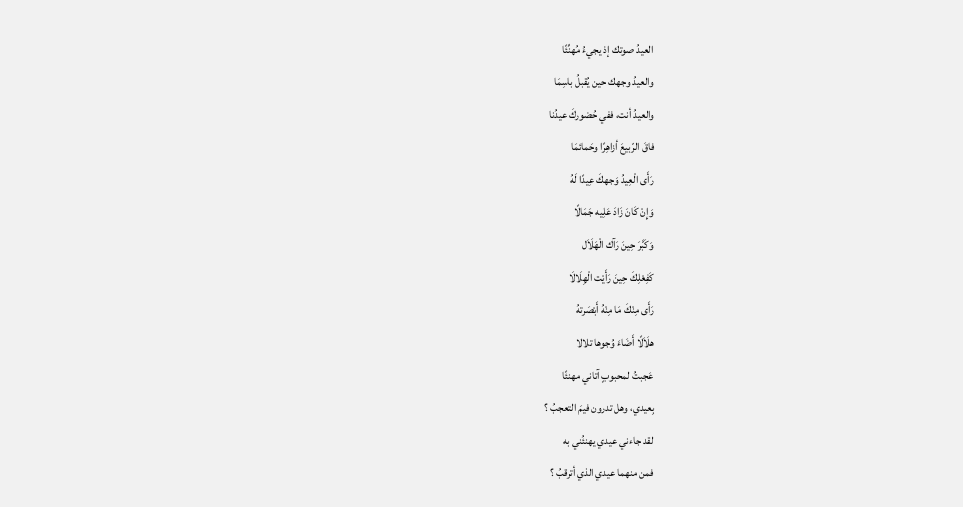العيدُ صوتك إذ يجيءُ مُهنِّئًا
والعيدُ وجهك حين يُقبلُ باسِمَا
والعيدُ أنت، ففي حُضوركَ عيدُنا
فاقَ الرّبيعَ أزاهِرًا وحَمائمَا
رَأَى الْعِيدُ وَجهكَ عِيدًا لَهُ
وَإِنْ كَانَ زَادَ عَلِيه جَمَالًا
وَكَبَّرَ حِينَ رَآك الْهَلَاَل
كَفِعْلِكَ حِينَ رَأَيْت الْهِلَالَا
رَأَى مِنْكَ مَا مِنْهُ أَبْصَرتهُ
هلَاَلًا أَضَاءَ وُجوها تلالا
عَجبتُ لمحبوبٍ آتاني مهنئًا
بِعيدي، وهل تدرون فيمَ التعجبُ ؟
لقد جاءني عيدي يهنئُني به
فمن منهما عيدي الذي أترقبُ ؟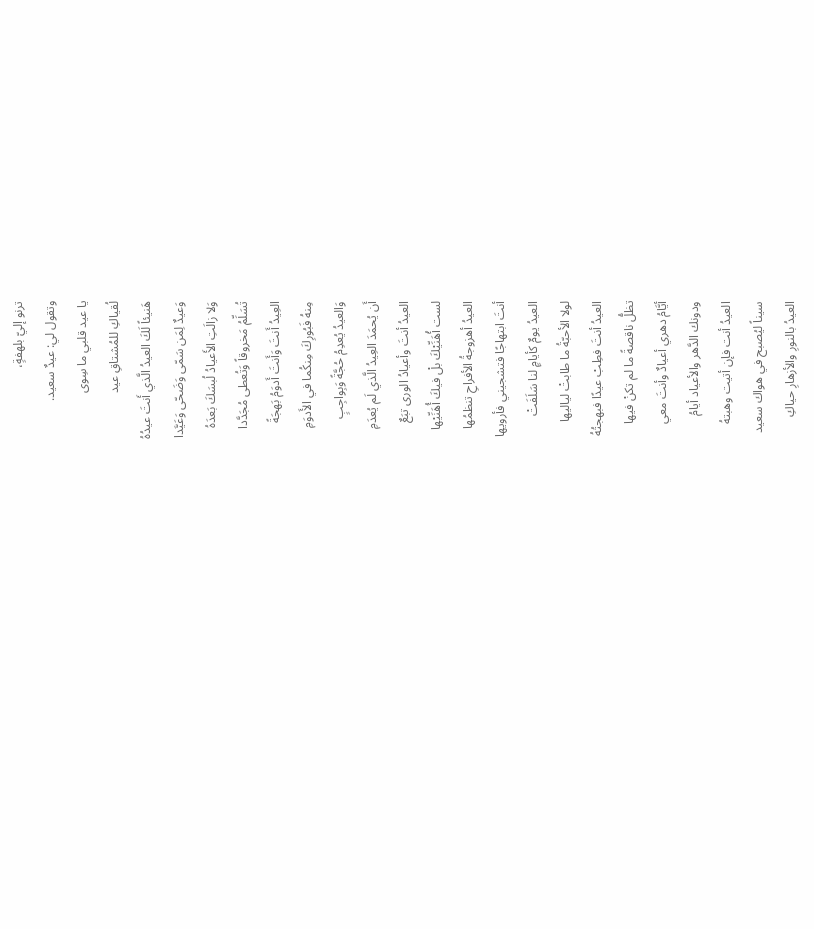ترنو إليّ بلهفةٍ،
وتقول لي: عيدٌ سعيد.
يا عيد قلبي ما سِوى
لُقياكِ للمُشتاقِ عيد
هَنيئاً لَكَ العيدُ الَّذي أَنتَ عيدُهُ
وَعيدٌ لِمَن سَمّى وَضَحّى وَعَيَّدا
وَلا زالَتِ الأَعيادُ لُبسَكَ بَعدَهُ
تُسَلِّمُ مَخروقاً وَتُعطى مُجَدَّدا
العِيدُ أَنتَ وَأَنتَ أَدوَمُ بَهجَةً
مِنهُ فَبُورِكَ مِنكُما في الأَدوَمِ
وَالعيدُ يُعدِمُ حُجَّةً وَبِواجِبٍ
أَن يُحمَدَ العِيدُ الَّذي لَم يُعدَمِ
العيدُ أنتَ وأعيادُ الورى تبَعٌ
لست أُهَنِّيْكَ بلْ فيكَ أُهَنِّيْها
العيدُ أهزوجةُ الأفراحِ تنظمُها
أنتَ ابتهاجًا فتشجيني فأرويها
العيدُ يومٌ كأيامٍ لنا سَلَفَتْ
لولا الأحبّةُ ما طابتْ لياليها
العيدُ أنتَ فطِبْ عيدًا فبهجتُهُ
تظلُّ ناقصةً ما لم تكنْ فيها
أيَّامُ دهري أعيادٌ وأنتَ معي
ودونك الدَّهر والأعياد أيامُ
العيدُ أنت فإن أتيت وهبتهُ
سيناً ليُصبح في هواك سعيد
العيدُ بالنورِ والأزهارِ حياكِ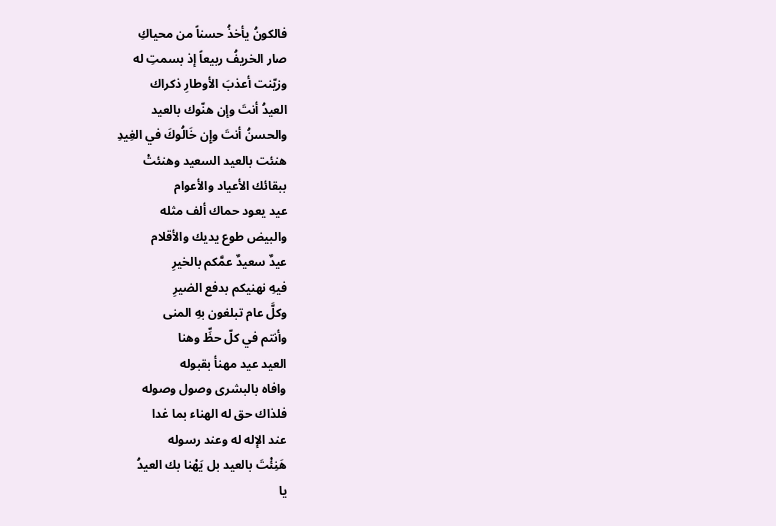فالكونُ يأخذُ حسناً من محياكِ
صار الخريفُ ربيعاً إذ بسمتِ له
وزيّنت أعذبَ الأوطارِ ذكراك
العيدُ أنتَ وإن هنّوك بالعيد
والحسنُ أنتَ وإِن خَالُوكَ في الغِيدِ
هنئت بالعيد السعيد وهنئتْ
ببقائك الأعياد والأعوام
عيد يعود حماك ألف مثله
والبيض طوع يديك والأقلام
عيدٌ سعيدٌ عمَّكم بالخيرِ
فيهِ نهنيكم بدفع الضيرِ
وكلَّ عام تبلغون بهِ المنى
وأنتم في كلّ حظِّ وهنا
العيد عيد مهنأ بقبوله
وافاه بالبشرى وصول وصوله
فلذاك حق له الهناء بما غدا
عند الإله له وعند رسوله
هَنِئْتَ بالعيد بل يَهْنا بك العيدُ
يا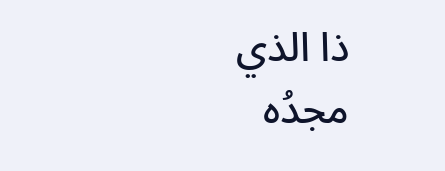ذا الذي مجدُه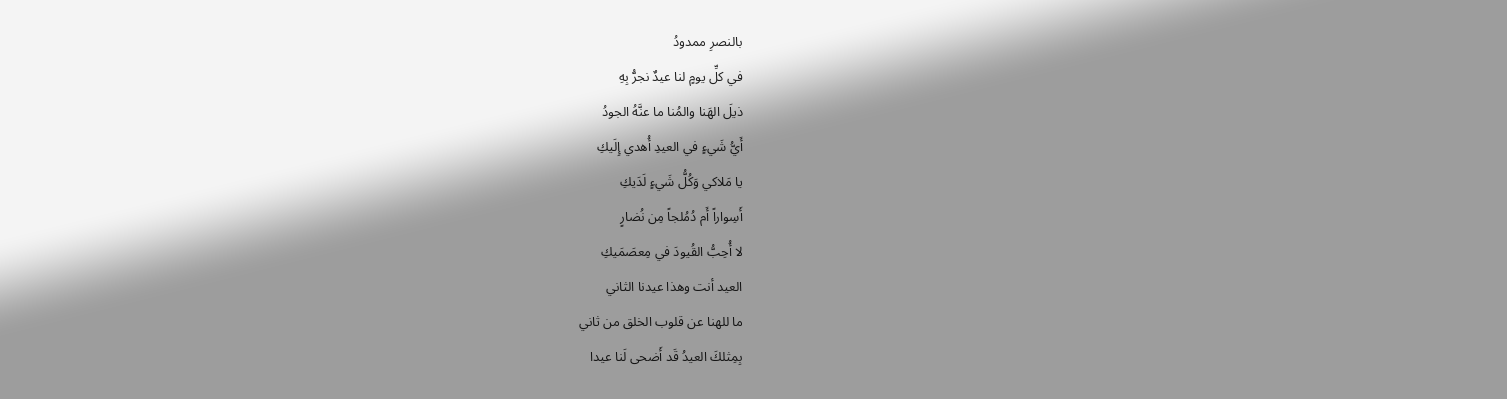بالنصرِ ممدودُ
في كلِّ يومٍ لنا عيدٌ نجرُّ بِهِ
ذيلَ الهَنا والمُنا ما عنَّهُ الجودُ
أَيُّ شَيءٍ في العيدِ أُهدي إِلَيكِ
يا مَلاكي وَكُلُّ شَيءٍ لَدَيكِ
أَسِواراً أَم دُمُلجاً مِن نُضارٍ
لا أُحِبُّ القُيودَ في مِعصَمَيكِ
العيد أنت وهذا عيدنا الثاني
ما للهنا عن قلوب الخلق من ثاني
بِمِثلكَ العيدُ قَد أَضحى لَنا عيدا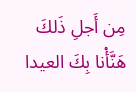مِن أَجلِ ذَلكَ هَنَّأْنا بِكَ العيدا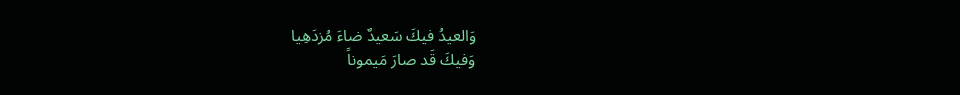وَالعيدُ فيكَ سَعيدٌ ضاءَ مُزدَهِيا
وَفيكَ قَد صارَ مَيموناً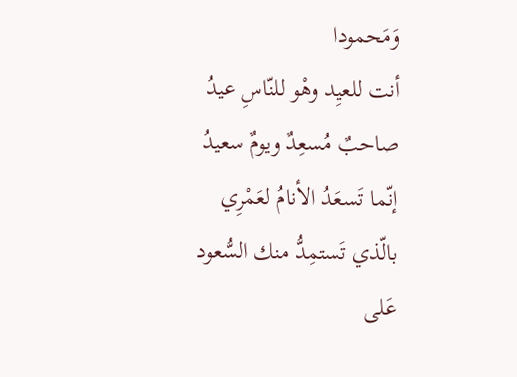وَمَحمودا
أنت للعيِد وهْو للنّاسِ عيدُ
صاحبٌ مُسعِدٌ ويومٌ سعيدُ
إنّما تَسعَدُ الأنامُ لعَمْرِي
بالّذي تَستمِدُّ منك السُّعود
عَلى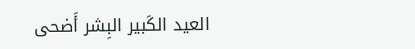العيد الكَبير البِشر أَضحى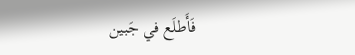فَأَطلَع في جَبين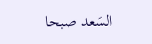السَعد صبحا